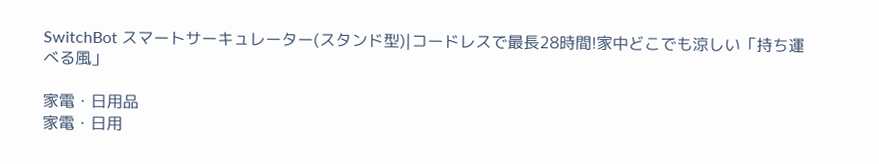SwitchBot スマートサーキュレーター(スタンド型)|コードレスで最長28時間!家中どこでも涼しい「持ち運べる風」

家電・日用品
家電・日用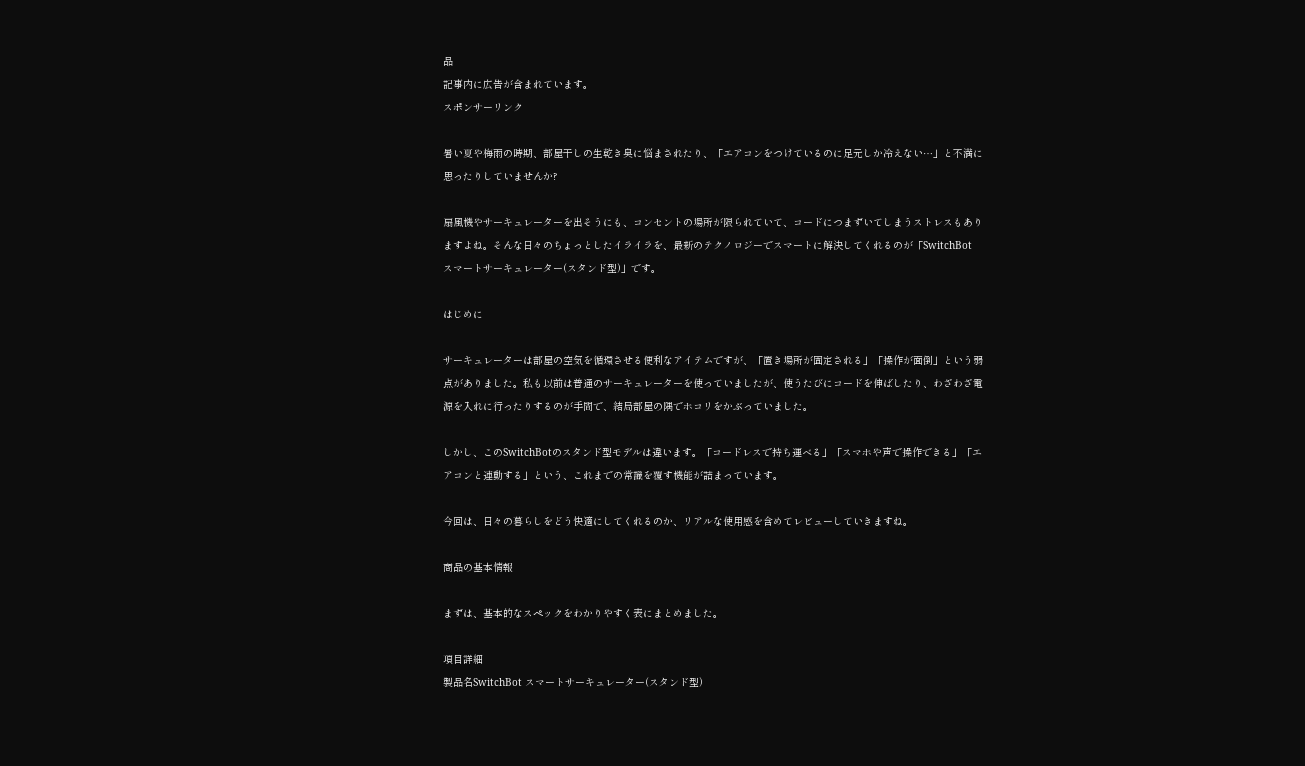品
記事内に広告が含まれています。
スポンサーリンク

暑い夏や梅雨の時期、部屋干しの生乾き臭に悩まされたり、「エアコンをつけているのに足元しか冷えない…」と不満に思ったりしていませんか?

扇風機やサーキュレーターを出そうにも、コンセントの場所が限られていて、コードにつまずいてしまうストレスもありますよね。そんな日々のちょっとしたイライラを、最新のテクノロジーでスマートに解決してくれるのが「SwitchBot スマートサーキュレーター(スタンド型)」です。

はじめに

サーキュレーターは部屋の空気を循環させる便利なアイテムですが、「置き場所が固定される」「操作が面倒」という弱点がありました。私も以前は普通のサーキュレーターを使っていましたが、使うたびにコードを伸ばしたり、わざわざ電源を入れに行ったりするのが手間で、結局部屋の隅でホコリをかぶっていました。

しかし、このSwitchBotのスタンド型モデルは違います。「コードレスで持ち運べる」「スマホや声で操作できる」「エアコンと連動する」という、これまでの常識を覆す機能が詰まっています。

今回は、日々の暮らしをどう快適にしてくれるのか、リアルな使用感を含めてレビューしていきますね。

商品の基本情報

まずは、基本的なスペックをわかりやすく表にまとめました。

項目詳細
製品名SwitchBot スマートサーキュレーター(スタンド型)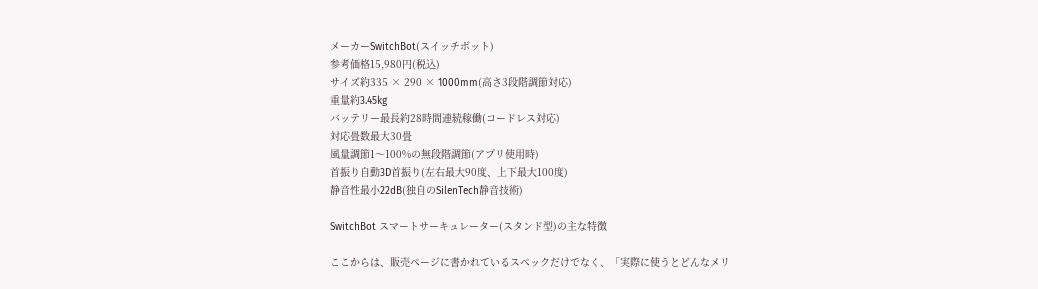メーカーSwitchBot(スイッチボット)
参考価格15,980円(税込)
サイズ約335 × 290 × 1000mm(高さ3段階調節対応)
重量約3.45kg
バッテリー最長約28時間連続稼働(コードレス対応)
対応畳数最大30畳
風量調節1〜100%の無段階調節(アプリ使用時)
首振り自動3D首振り(左右最大90度、上下最大100度)
静音性最小22dB(独自のSilenTech静音技術)

SwitchBot スマートサーキュレーター(スタンド型)の主な特徴

ここからは、販売ページに書かれているスペックだけでなく、「実際に使うとどんなメリ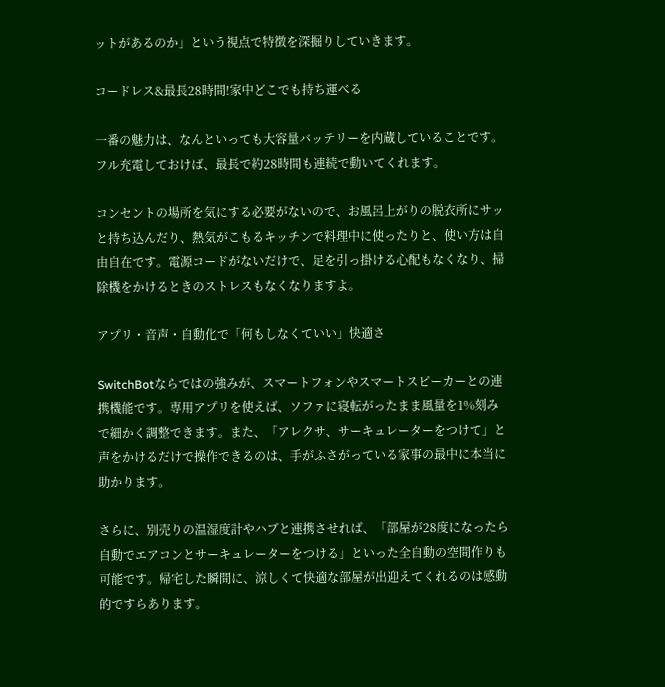ットがあるのか」という視点で特徴を深掘りしていきます。

コードレス&最長28時間!家中どこでも持ち運べる

一番の魅力は、なんといっても大容量バッテリーを内蔵していることです。フル充電しておけば、最長で約28時間も連続で動いてくれます。

コンセントの場所を気にする必要がないので、お風呂上がりの脱衣所にサッと持ち込んだり、熱気がこもるキッチンで料理中に使ったりと、使い方は自由自在です。電源コードがないだけで、足を引っ掛ける心配もなくなり、掃除機をかけるときのストレスもなくなりますよ。

アプリ・音声・自動化で「何もしなくていい」快適さ

SwitchBotならではの強みが、スマートフォンやスマートスピーカーとの連携機能です。専用アプリを使えば、ソファに寝転がったまま風量を1%刻みで細かく調整できます。また、「アレクサ、サーキュレーターをつけて」と声をかけるだけで操作できるのは、手がふさがっている家事の最中に本当に助かります。

さらに、別売りの温湿度計やハブと連携させれば、「部屋が28度になったら自動でエアコンとサーキュレーターをつける」といった全自動の空間作りも可能です。帰宅した瞬間に、涼しくて快適な部屋が出迎えてくれるのは感動的ですらあります。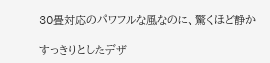30畳対応のパワフルな風なのに、驚くほど静か

すっきりとしたデザ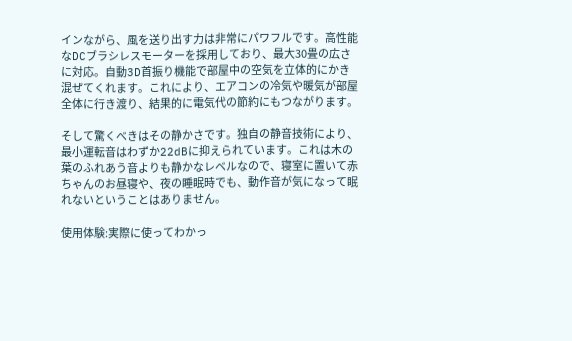インながら、風を送り出す力は非常にパワフルです。高性能なDCブラシレスモーターを採用しており、最大30畳の広さに対応。自動3D首振り機能で部屋中の空気を立体的にかき混ぜてくれます。これにより、エアコンの冷気や暖気が部屋全体に行き渡り、結果的に電気代の節約にもつながります。

そして驚くべきはその静かさです。独自の静音技術により、最小運転音はわずか22dBに抑えられています。これは木の葉のふれあう音よりも静かなレベルなので、寝室に置いて赤ちゃんのお昼寝や、夜の睡眠時でも、動作音が気になって眠れないということはありません。

使用体験:実際に使ってわかっ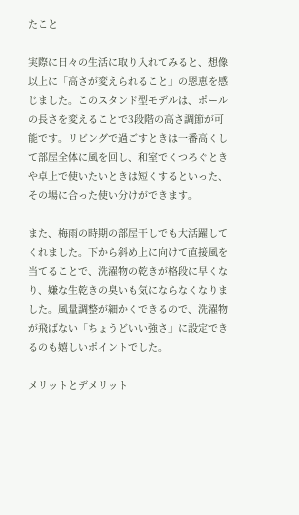たこと

実際に日々の生活に取り入れてみると、想像以上に「高さが変えられること」の恩恵を感じました。このスタンド型モデルは、ポールの長さを変えることで3段階の高さ調節が可能です。リビングで過ごすときは一番高くして部屋全体に風を回し、和室でくつろぐときや卓上で使いたいときは短くするといった、その場に合った使い分けができます。

また、梅雨の時期の部屋干しでも大活躍してくれました。下から斜め上に向けて直接風を当てることで、洗濯物の乾きが格段に早くなり、嫌な生乾きの臭いも気にならなくなりました。風量調整が細かくできるので、洗濯物が飛ばない「ちょうどいい強さ」に設定できるのも嬉しいポイントでした。

メリットとデメリット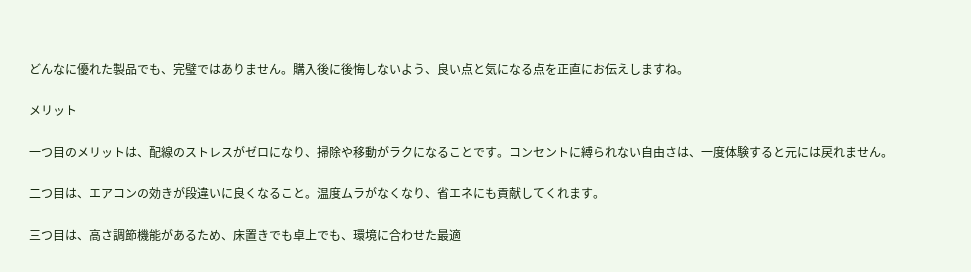どんなに優れた製品でも、完璧ではありません。購入後に後悔しないよう、良い点と気になる点を正直にお伝えしますね。

メリット

一つ目のメリットは、配線のストレスがゼロになり、掃除や移動がラクになることです。コンセントに縛られない自由さは、一度体験すると元には戻れません。

二つ目は、エアコンの効きが段違いに良くなること。温度ムラがなくなり、省エネにも貢献してくれます。

三つ目は、高さ調節機能があるため、床置きでも卓上でも、環境に合わせた最適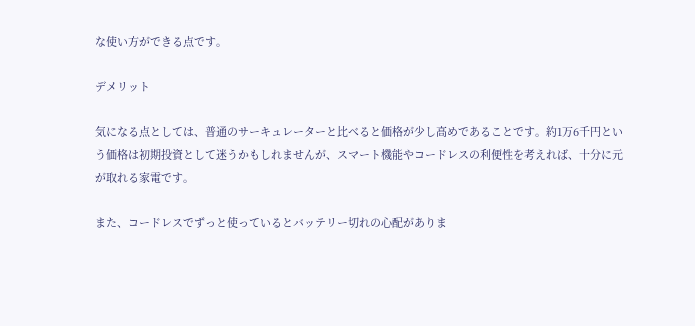な使い方ができる点です。

デメリット

気になる点としては、普通のサーキュレーターと比べると価格が少し高めであることです。約1万6千円という価格は初期投資として迷うかもしれませんが、スマート機能やコードレスの利便性を考えれば、十分に元が取れる家電です。

また、コードレスでずっと使っているとバッテリー切れの心配がありま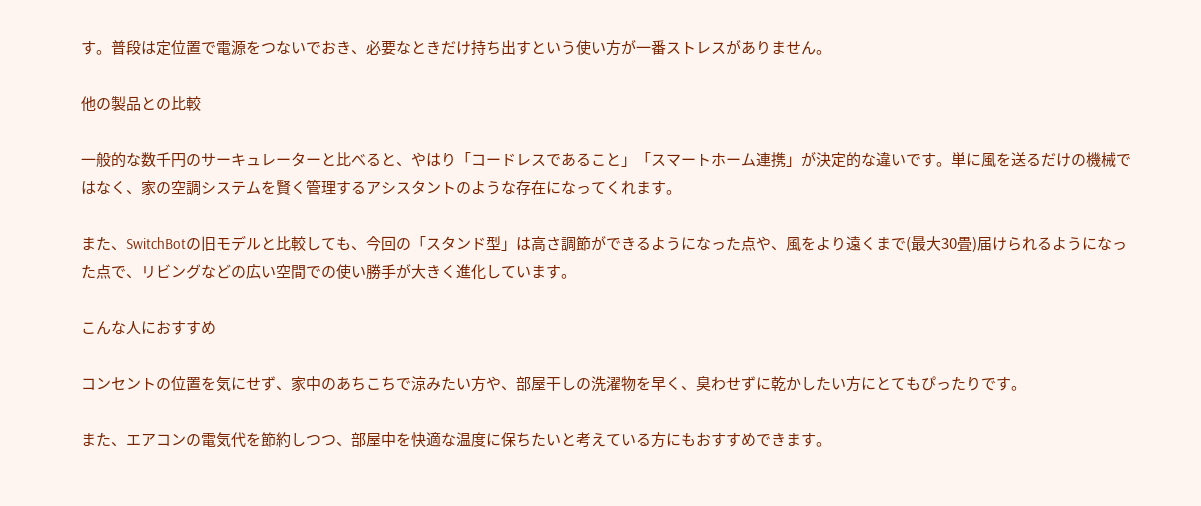す。普段は定位置で電源をつないでおき、必要なときだけ持ち出すという使い方が一番ストレスがありません。

他の製品との比較

一般的な数千円のサーキュレーターと比べると、やはり「コードレスであること」「スマートホーム連携」が決定的な違いです。単に風を送るだけの機械ではなく、家の空調システムを賢く管理するアシスタントのような存在になってくれます。

また、SwitchBotの旧モデルと比較しても、今回の「スタンド型」は高さ調節ができるようになった点や、風をより遠くまで(最大30畳)届けられるようになった点で、リビングなどの広い空間での使い勝手が大きく進化しています。

こんな人におすすめ

コンセントの位置を気にせず、家中のあちこちで涼みたい方や、部屋干しの洗濯物を早く、臭わせずに乾かしたい方にとてもぴったりです。

また、エアコンの電気代を節約しつつ、部屋中を快適な温度に保ちたいと考えている方にもおすすめできます。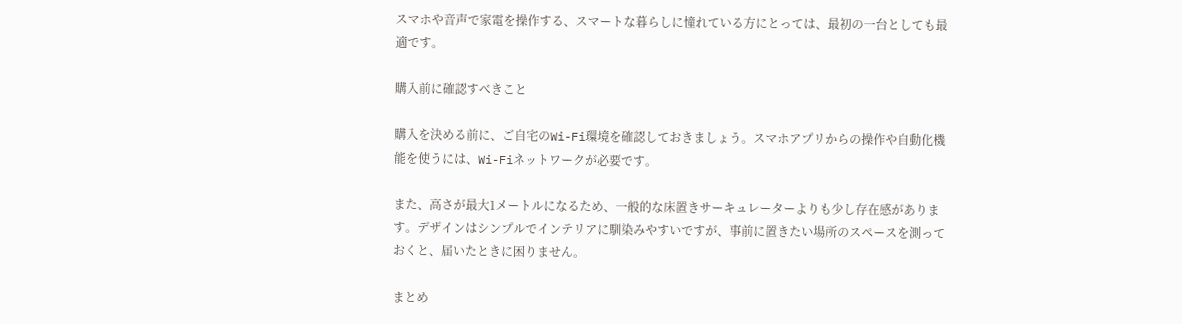スマホや音声で家電を操作する、スマートな暮らしに憧れている方にとっては、最初の一台としても最適です。

購入前に確認すべきこと

購入を決める前に、ご自宅のWi-Fi環境を確認しておきましょう。スマホアプリからの操作や自動化機能を使うには、Wi-Fiネットワークが必要です。

また、高さが最大1メートルになるため、一般的な床置きサーキュレーターよりも少し存在感があります。デザインはシンプルでインテリアに馴染みやすいですが、事前に置きたい場所のスペースを測っておくと、届いたときに困りません。

まとめ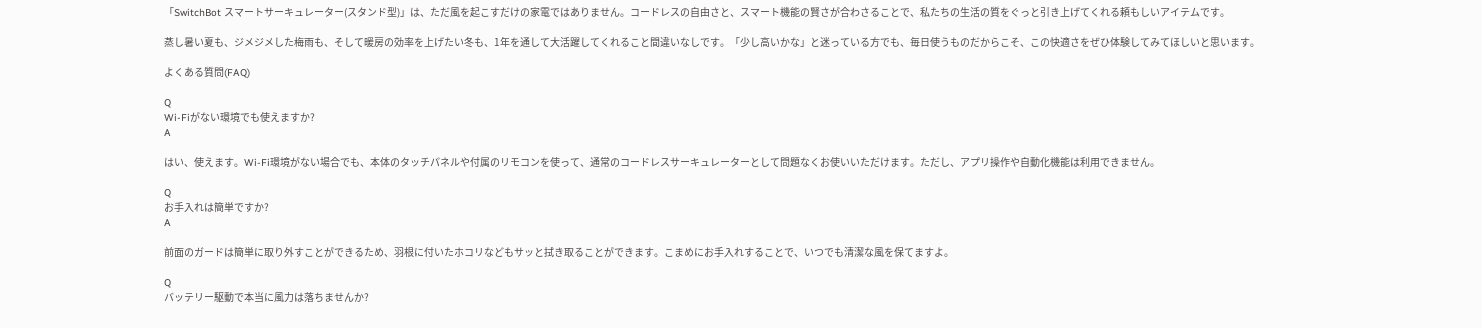「SwitchBot スマートサーキュレーター(スタンド型)」は、ただ風を起こすだけの家電ではありません。コードレスの自由さと、スマート機能の賢さが合わさることで、私たちの生活の質をぐっと引き上げてくれる頼もしいアイテムです。

蒸し暑い夏も、ジメジメした梅雨も、そして暖房の効率を上げたい冬も、1年を通して大活躍してくれること間違いなしです。「少し高いかな」と迷っている方でも、毎日使うものだからこそ、この快適さをぜひ体験してみてほしいと思います。

よくある質問(FAQ)

Q
Wi-Fiがない環境でも使えますか?
A

はい、使えます。Wi-Fi環境がない場合でも、本体のタッチパネルや付属のリモコンを使って、通常のコードレスサーキュレーターとして問題なくお使いいただけます。ただし、アプリ操作や自動化機能は利用できません。

Q
お手入れは簡単ですか?
A

前面のガードは簡単に取り外すことができるため、羽根に付いたホコリなどもサッと拭き取ることができます。こまめにお手入れすることで、いつでも清潔な風を保てますよ。

Q
バッテリー駆動で本当に風力は落ちませんか?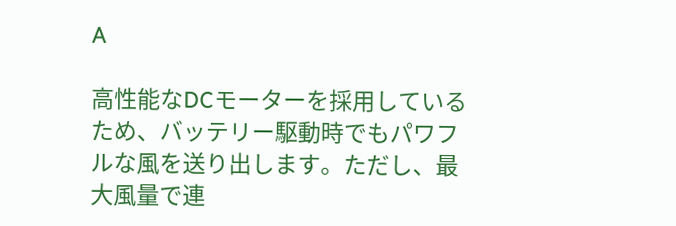A

高性能なDCモーターを採用しているため、バッテリー駆動時でもパワフルな風を送り出します。ただし、最大風量で連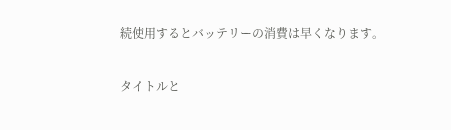続使用するとバッテリーの消費は早くなります。

タイトルと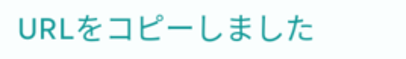URLをコピーしました